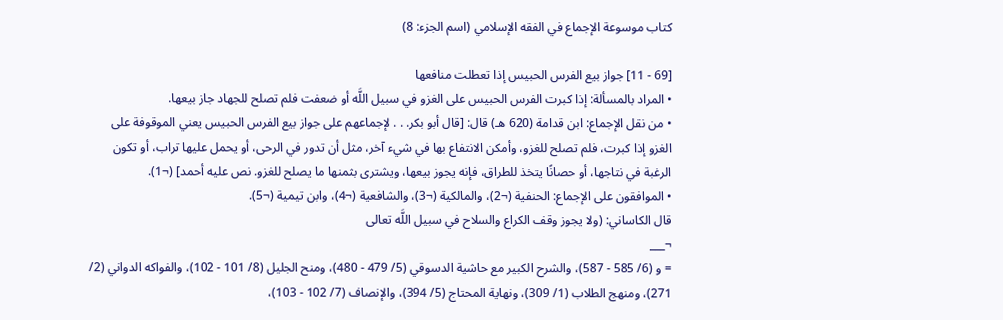كتاب موسوعة الإجماع في الفقه الإسلامي (اسم الجزء: 8)

[69 - 11] جواز بيع الفرس الحبيس إذا تعطلت منافعها
• المراد بالمسألة: إذا كبرت الفرس الحبيس على الغزو في سبيل اللَّه أو ضعفت فلم تصلح للجهاد جاز بيعها.
• من نقل الإجماع: ابن قدامة (620 هـ) قال: [قال أبو بكر. . . لإجماعهم على جواز بيع الفرس الحبيس يعني الموقوفة على الغزو إذا كبرت، فلم تصلح للغزو، وأمكن الانتفاع بها في شيء آخر، مثل أن تدور في الرحى، أو يحمل عليها تراب، أو تكون الرغبة في نتاجها، أو حصانًا يتخذ للطراق، فإنه يجوز بيعها، ويشترى بثمنها ما يصلح للغزو. نص عليه أحمد] (¬1).
• الموافقون على الإجماع: الحنفية (¬2)، والمالكية (¬3)، والشافعية (¬4)، وابن تيمية (¬5).
قال الكاساني: (ولا يجوز وقف الكراع والسلاح في سبيل اللَّه تعالى
¬___
= و (6/ 585 - 587)، والشرح الكبير مع حاشية الدسوقي (5/ 479 - 480)، ومنح الجليل (8/ 101 - 102)، والفواكه الدواني (2/ 271)، ومنهج الطلاب (1/ 309)، ونهاية المحتاج (5/ 394)، والإنصاف (7/ 102 - 103)،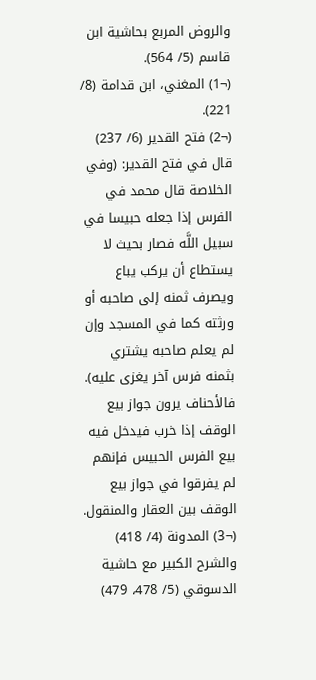والروض المربع بحاشية ابن قاسم (5/ 564).
(¬1) المغني، ابن قدامة (8/ 221).
(¬2) فتح القدير (6/ 237) قال في فتح القدير: (وفي الخلاصة قال محمد في الفرس إذا جعله حبيسا في سبيل اللَّه فصار بحيث لا يستطاع أن يركب يباع ويصرف ثمنه إلى صاحبه أو ورثته كما في المسجد وإن لم يعلم صاحبه يشتري بثمنه فرس آخر يغزى عليه). فالأحناف يرون جواز بيع الوقف إذا خرب فيدخل فيه بيع الفرس الحبيس فإنهم لم يفرقوا في جواز بيع الوقف بين العقار والمنقول.
(¬3) المدونة (4/ 418) والشرح الكبير مع حاشية الدسوقي (5/ 478، 479)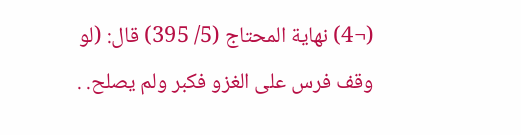(¬4) نهاية المحتاج (5/ 395) قال: (لو وقف فرس على الغزو فكبر ولم يصلح. .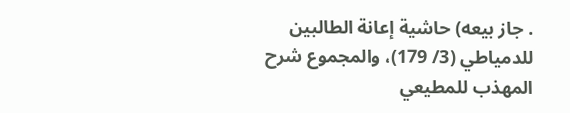. جاز بيعه) حاشية إعانة الطالبين للدمياطي (3/ 179)، والمجموع شرح المهذب للمطيعي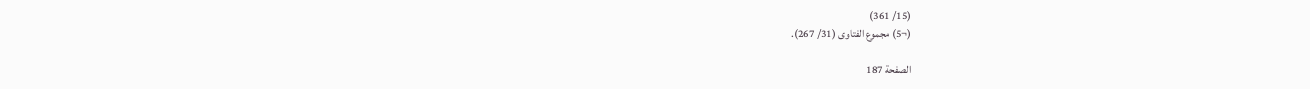(15/ 361)
(¬5) مجموع الفتاوى (31/ 267).

الصفحة 187